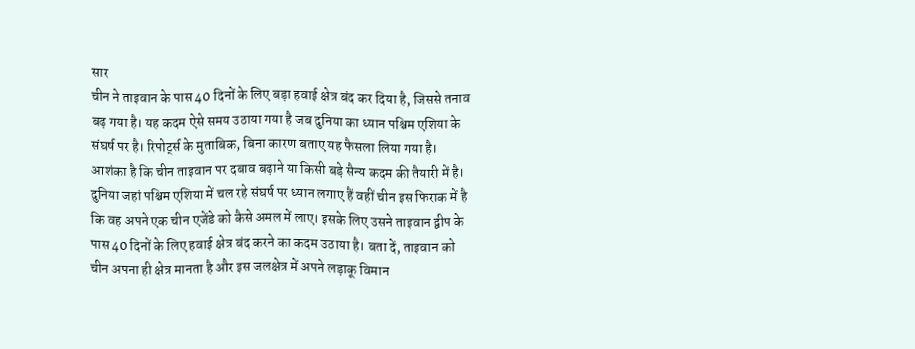सार
चीन ने ताइवान के पास 40 दिनों के लिए बड़ा हवाई क्षेत्र बंद कर दिया है, जिससे तनाव बढ़ गया है। यह कदम ऐसे समय उठाया गया है जब दुनिया का ध्यान पश्चिम एशिया के संघर्ष पर है। रिपोर्ट्स के मुताबिक, बिना कारण बताए यह फैसला लिया गया है। आशंका है कि चीन ताइवान पर दबाव बढ़ाने या किसी बड़े सैन्य कदम की तैयारी में है।
दुनिया जहां पश्चिम एशिया में चल रहे संघर्ष पर ध्यान लगाए हैं वहीं चीन इस फिराक में है कि वह अपने एक चीन एजेंडे को कैसे अमल में लाए। इसके लिए उसने ताइवान द्वीप के पास 40 दिनों के लिए हवाई क्षेत्र बंद करने का कदम उठाया है। बता दें, ताइवान को चीन अपना ही क्षेत्र मानता है और इस जलक्षेत्र में अपने लड़ाकू विमान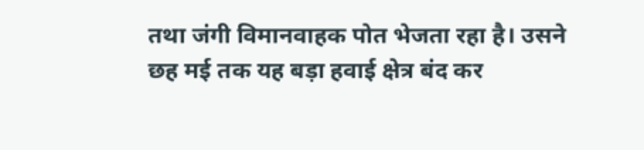तथा जंगी विमानवाहक पोत भेजता रहा है। उसने छह मई तक यह बड़ा हवाई क्षेत्र बंद कर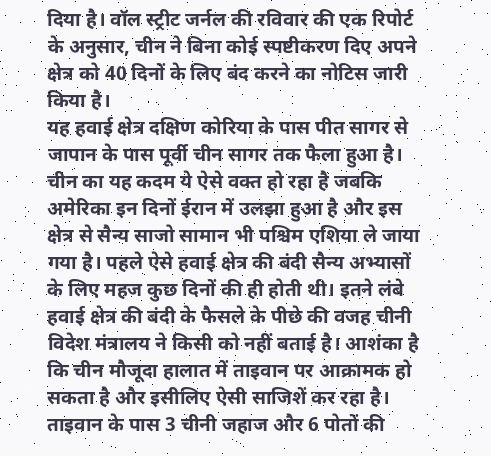दिया है। वॉल स्ट्रीट जर्नल की रविवार की एक रिपोर्ट के अनुसार, चीन ने बिना कोई स्पष्टीकरण दिए अपने क्षेत्र को 40 दिनों के लिए बंद करने का नोटिस जारी किया है।
यह हवाई क्षेत्र दक्षिण कोरिया के पास पीत सागर से जापान के पास पूर्वी चीन सागर तक फैला हुआ है। चीन का यह कदम ये ऐसे वक्त हो रहा है जबकि अमेरिका इन दिनों ईरान में उलझा हुआ है और इस क्षेत्र से सैन्य साजो सामान भी पश्चिम एशिया ले जाया गया है। पहले ऐसे हवाई क्षेत्र की बंदी सैन्य अभ्यासों के लिए महज कुछ दिनों की ही होती थी। इतने लंबे हवाई क्षेत्र की बंदी के फैसले के पीछे की वजह चीनी विदेश मंत्रालय ने किसी को नहीं बताई है। आशंका है कि चीन मौजूदा हालात में ताइवान पर आक्रामक हो सकता है और इसीलिए ऐसी साजिशें कर रहा है।
ताइवान के पास 3 चीनी जहाज और 6 पोतों की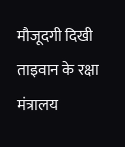मौजूदगी दिखी
ताइवान के रक्षा मंत्रालय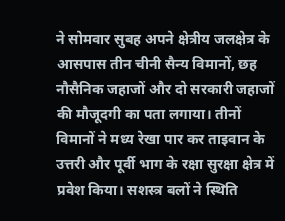ने सोमवार सुबह अपने क्षेत्रीय जलक्षेत्र के आसपास तीन चीनी सैन्य विमानों, छह नौसैनिक जहाजों और दो सरकारी जहाजों की मौजूदगी का पता लगाया। तीनों विमानों ने मध्य रेखा पार कर ताइवान के उत्तरी और पूर्वी भाग के रक्षा सुरक्षा क्षेत्र में प्रवेश किया। सशस्त्र बलों ने स्थिति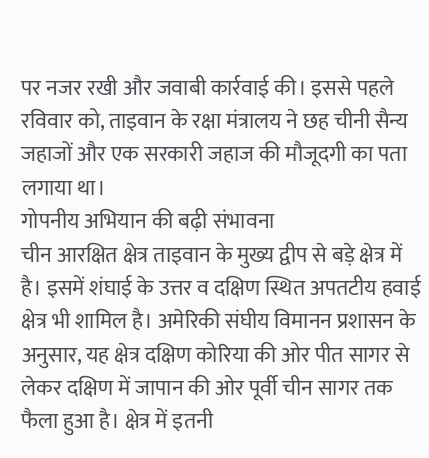पर नजर रखी और जवाबी कार्रवाई की। इससे पहले रविवार को, ताइवान के रक्षा मंत्रालय ने छह चीनी सैन्य जहाजों और एक सरकारी जहाज की मौजूदगी का पता लगाया था।
गोपनीय अभियान की बढ़ी संभावना
चीन आरक्षित क्षेत्र ताइवान के मुख्य द्वीप से बड़े क्षेत्र में है। इसमें शंघाई के उत्तर व दक्षिण स्थित अपतटीय हवाई क्षेत्र भी शामिल है। अमेरिकी संघीय विमानन प्रशासन के अनुसार, यह क्षेत्र दक्षिण कोरिया की ओर पीत सागर से लेकर दक्षिण में जापान की ओर पूर्वी चीन सागर तक फैला हुआ है। क्षेत्र में इतनी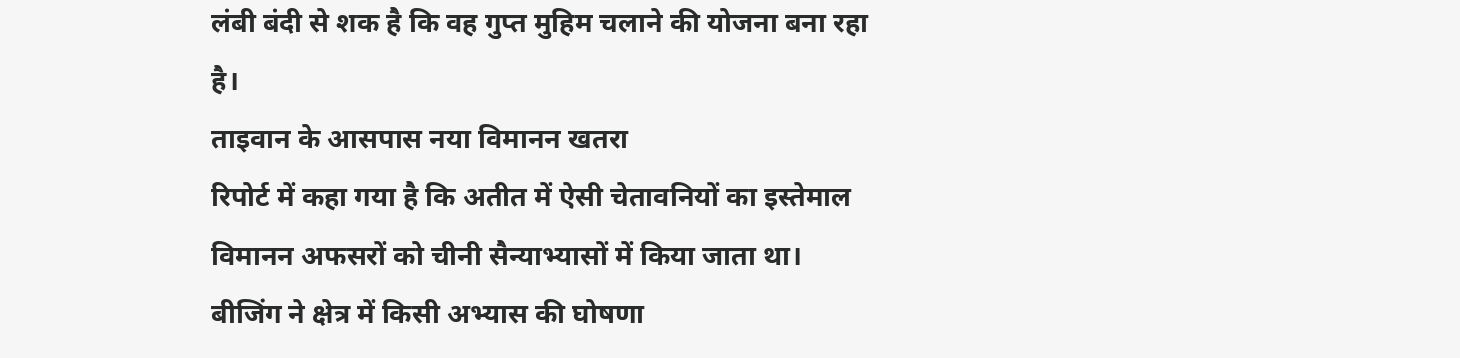लंबी बंदी से शक है कि वह गुप्त मुहिम चलाने की योजना बना रहा है।
ताइवान के आसपास नया विमानन खतरा
रिपोर्ट में कहा गया है कि अतीत में ऐसी चेतावनियों का इस्तेमाल विमानन अफसरों को चीनी सैन्याभ्यासों में किया जाता था। बीजिंग ने क्षेत्र में किसी अभ्यास की घोषणा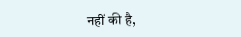नहीं की है,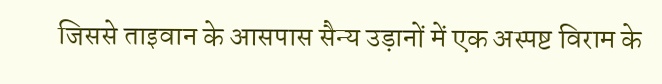जिससे ताइवान के आसपास सैन्य उड़ानों में एक अस्पष्ट विराम के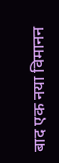बाद एक नया विमानन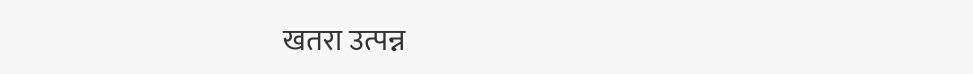खतरा उत्पन्न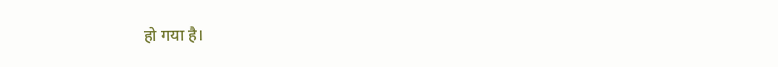हो गया है।